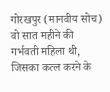गोरखपुर (मानवीय सोच) वो सात महीने की गर्भवती महिला थी, जिसका कत्ल करने के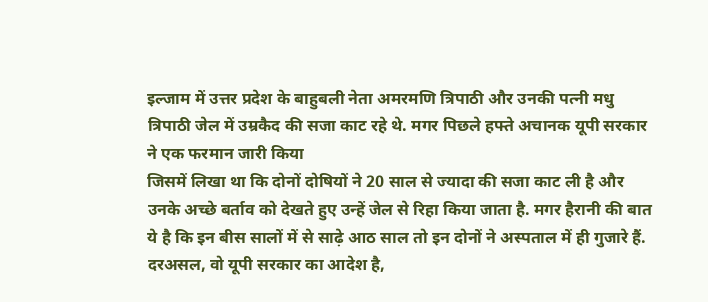इल्जाम में उत्तर प्रदेश के बाहुबली नेता अमरमणि त्रिपाठी और उनकी पत्नी मधु त्रिपाठी जेल में उम्रकैद की सजा काट रहे थे. मगर पिछले हफ्ते अचानक यूपी सरकार ने एक फरमान जारी किया
जिसमें लिखा था कि दोनों दोषियों ने 20 साल से ज्यादा की सजा काट ली है और उनके अच्छे बर्ताव को देखते हुए उन्हें जेल से रिहा किया जाता है. मगर हैरानी की बात ये है कि इन बीस सालों में से साढ़े आठ साल तो इन दोनों ने अस्पताल में ही गुजारे हैं.
दरअसल, वो यूपी सरकार का आदेश है,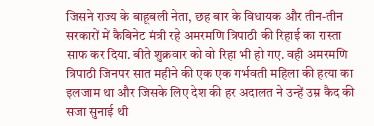जिसने राज्य के बाहूबली नेता, छह बार के विधायक और तीन-तीन सरकारों में कैबिनेट मंत्री रहे अमरमणि त्रिपाठी की रिहाई का रास्ता साफ कर दिया. बीते शुक्रवार को वो रिहा भी हो गए. वही अमरमणि त्रिपाठी जिनपर सात महीने की एक एक गर्भवती महिला की हत्या का इलजाम था और जिसके लिए देश की हर अदालत ने उन्हें उम्र कैद की सजा सुनाई थी